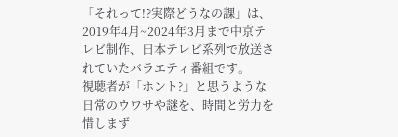「それって!?実際どうなの課」は、2019年4月~2024年3月まで中京テレビ制作、日本テレビ系列で放送されていたバラエティ番組です。
視聴者が「ホント?」と思うような日常のウワサや謎を、時間と労力を惜しまず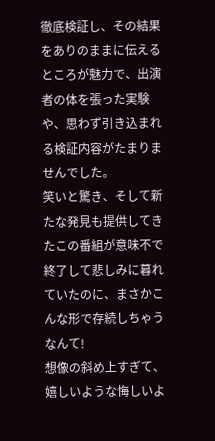徹底検証し、その結果をありのままに伝えるところが魅力で、出演者の体を張った実験や、思わず引き込まれる検証内容がたまりませんでした。
笑いと驚き、そして新たな発見も提供してきたこの番組が意味不で終了して悲しみに暮れていたのに、まさかこんな形で存続しちゃうなんて!
想像の斜め上すぎて、嬉しいような悔しいよ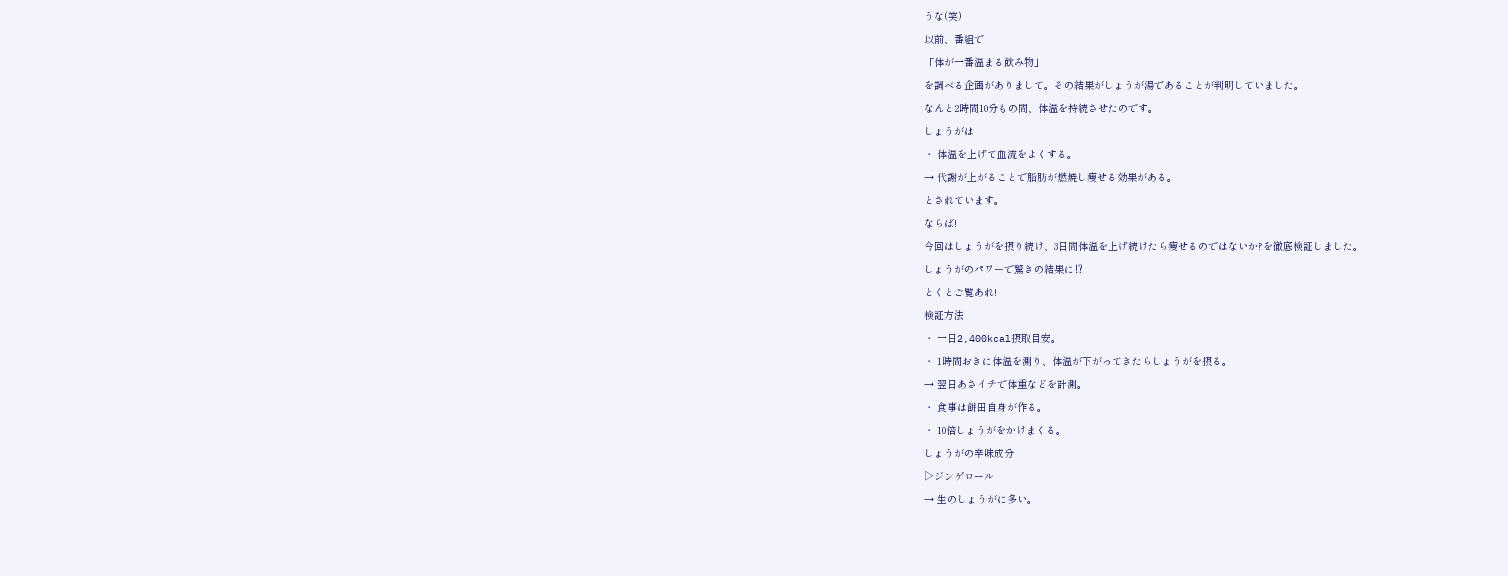うな(笑)
以前、番組で
「体が一番温まる飲み物」
を調べる企画がありまして。その結果がしょうが湯であることが判明していました。
なんと2時間10分もの間、体温を持続させたのです。
しょうがは
・ 体温を上げて血流をよくする。
→ 代謝が上がることで脂肪が燃焼し痩せる効果がある。
とされています。
ならば!
今回はしょうがを摂り続け、3日間体温を上げ続けたら痩せるのではないか?を徹底検証しました。
しょうがのパワーで驚きの結果に⁉
とくとご覧あれ!
検証方法
・ 一日2,400kcal摂取目安。
・ 1時間おきに体温を測り、体温が下がってきたらしょうがを摂る。
→ 翌日あさイチで体重などを計測。
・ 食事は餅田自身が作る。
・ 10倍しょうがをかけまくる。
しょうがの辛味成分
▷ジンゲロール
→ 生のしょうがに多い。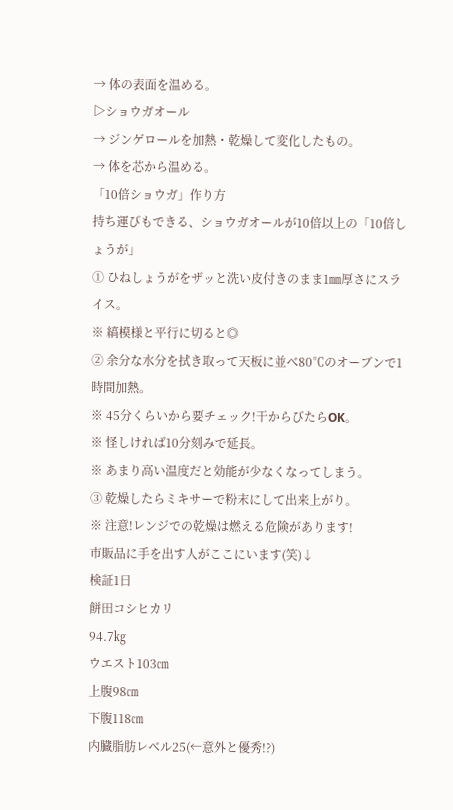→ 体の表面を温める。
▷ショウガオール
→ ジンゲロールを加熱・乾燥して変化したもの。
→ 体を芯から温める。
「10倍ショウガ」作り方
持ち運びもできる、ショウガオールが10倍以上の「10倍しょうが」
① ひねしょうがをザッと洗い皮付きのまま1㎜厚さにスライス。
※ 縞模様と平行に切ると◎
② 余分な水分を拭き取って天板に並べ80℃のオーブンで1時間加熱。
※ 45分くらいから要チェック!干からびたらOK。
※ 怪しければ10分刻みで延長。
※ あまり高い温度だと効能が少なくなってしまう。
③ 乾燥したらミキサーで粉末にして出来上がり。
※ 注意!レンジでの乾燥は燃える危険があります!
市販品に手を出す人がここにいます(笑)↓
検証1日
餅田コシヒカリ
94.7㎏
ウエスト103㎝
上腹98㎝
下腹118㎝
内臓脂肪レベル25(←意外と優秀!?)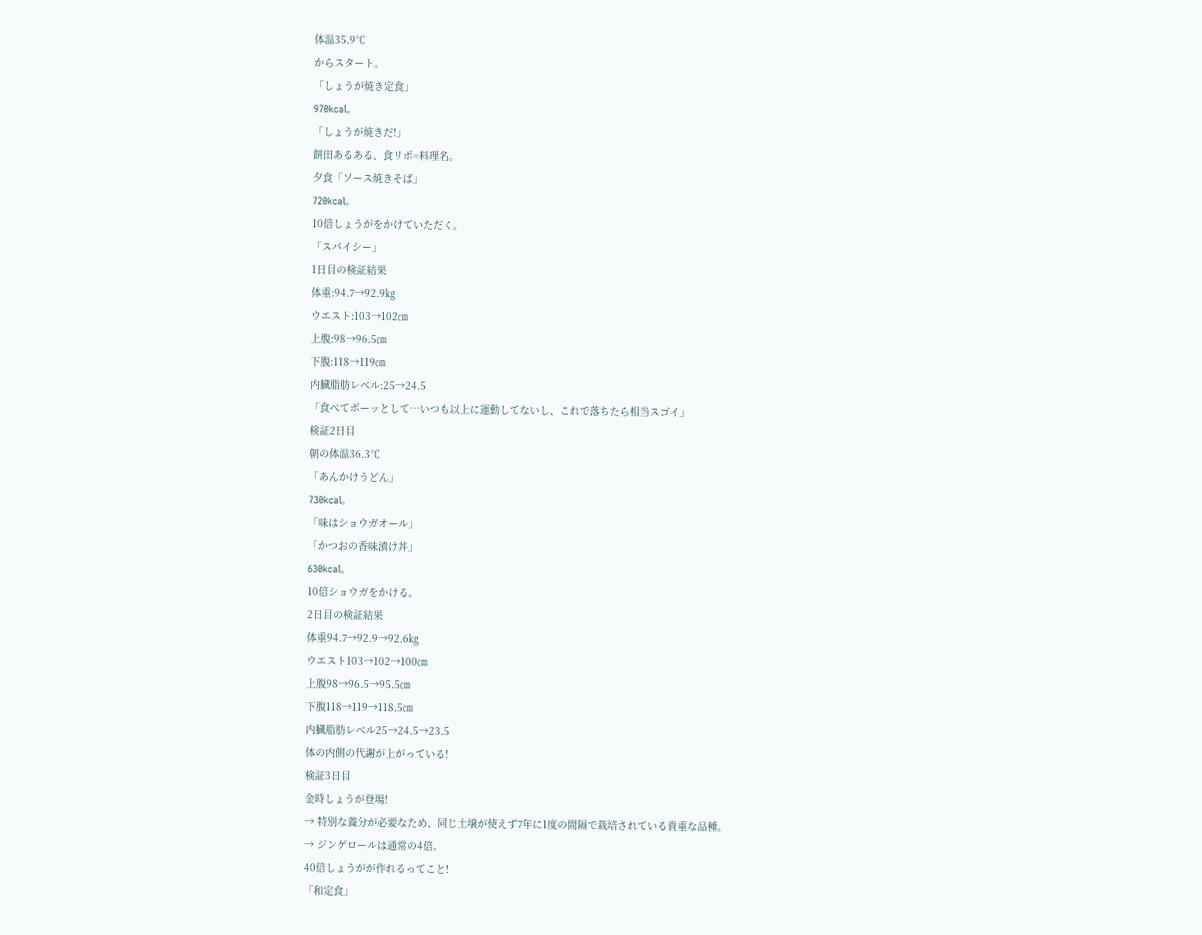体温35.9℃
からスタート。
「しょうが焼き定食」
970kcal。
「しょうが焼きだ!」
餅田あるある、食リポ=料理名。
夕食「ソース焼きそば」
720kcal。
10倍しょうがをかけていただく。
「スパイシー」
1日目の検証結果
体重:94.7→92.9㎏
ウエスト:103→102㎝
上腹:98→96.5㎝
下腹:118→119㎝
内臓脂肪レベル:25→24.5
「食べてボーッとして…いつも以上に運動してないし、これで落ちたら相当スゴイ」
検証2日目
朝の体温36.3℃
「あんかけうどん」
730kcal。
「味はショウガオール」
「かつおの香味漬け丼」
630kcal。
10倍ショウガをかける。
2日目の検証結果
体重94.7→92.9→92.6㎏
ウエスト103→102→100㎝
上腹98→96.5→95.5㎝
下腹118→119→118.5㎝
内臓脂肪レベル25→24.5→23.5
体の内側の代謝が上がっている!
検証3日目
金時しょうが登場!
→ 特別な養分が必要なため、同じ土壌が使えず7年に1度の間隔で栽培されている貴重な品種。
→ ジンゲロールは通常の4倍。
40倍しょうがが作れるってこと!
「和定食」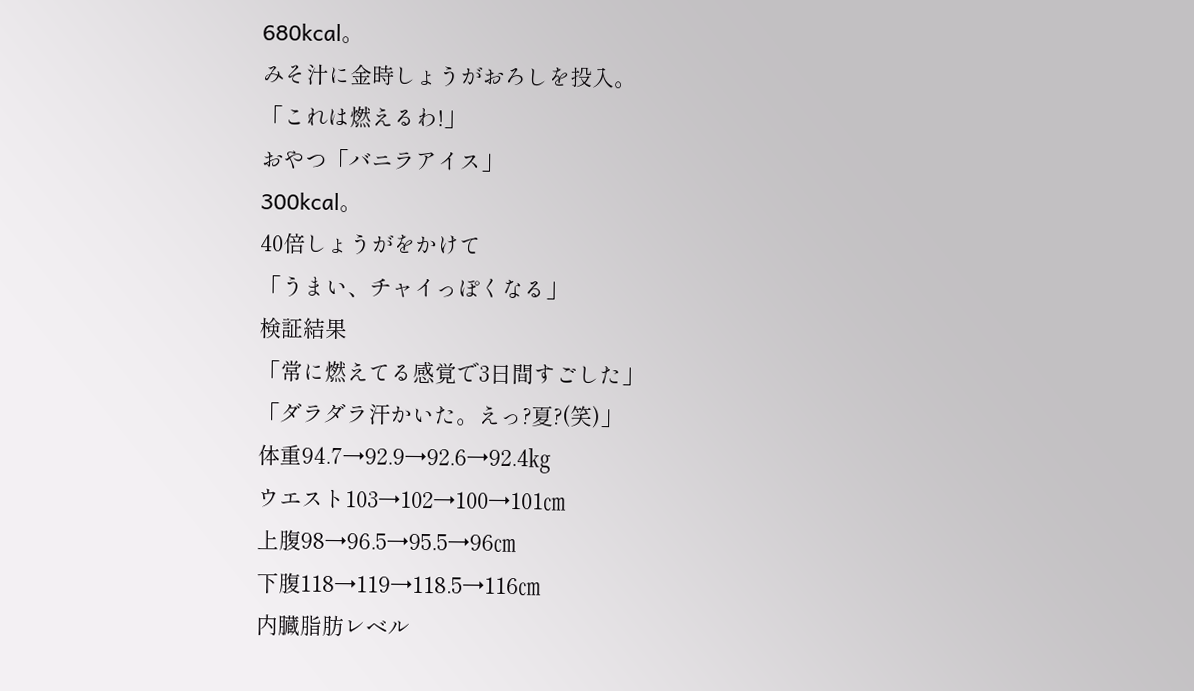680kcal。
みそ汁に金時しょうがおろしを投入。
「これは燃えるわ!」
おやつ「バニラアイス」
300kcal。
40倍しょうがをかけて
「うまい、チャイっぽくなる」
検証結果
「常に燃えてる感覚で3日間すごした」
「ダラダラ汗かいた。えっ?夏?(笑)」
体重94.7→92.9→92.6→92.4㎏
ウエスト103→102→100→101㎝
上腹98→96.5→95.5→96㎝
下腹118→119→118.5→116㎝
内臓脂肪レベル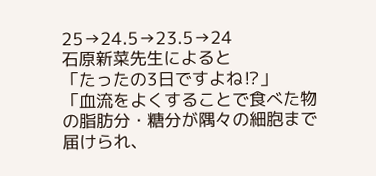25→24.5→23.5→24
石原新菜先生によると
「たったの3日ですよね⁉」
「血流をよくすることで食べた物の脂肪分・糖分が隅々の細胞まで届けられ、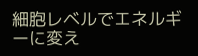細胞レベルでエネルギーに変え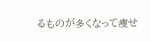るものが多くなって痩せ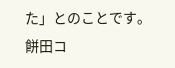た」とのことです。
餅田コ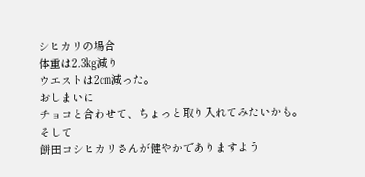シヒカリの場合
体重は2.3㎏減り
ウエストは2㎝減った。
おしまいに
チョコと合わせて、ちょっと取り入れてみたいかも。
そして
餅田コシヒカリさんが健やかでありますよう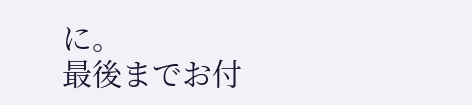に。
最後までお付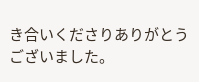き合いくださりありがとうございました。